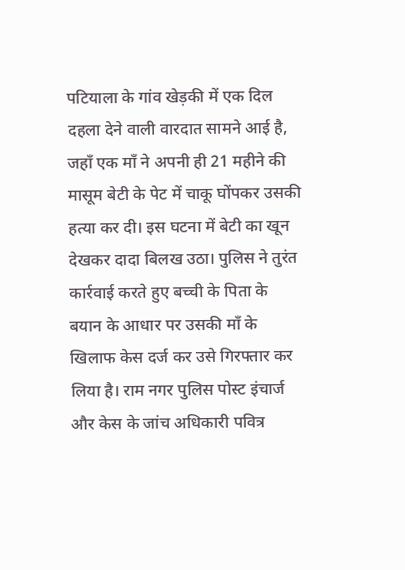पटियाला के गांव खेड़की में एक दिल दहला देने वाली वारदात सामने आई है, जहाँ एक माँ ने अपनी ही 21 महीने की मासूम बेटी के पेट में चाकू घोंपकर उसकी हत्या कर दी। इस घटना में बेटी का खून देखकर दादा बिलख उठा। पुलिस ने तुरंत कार्रवाई करते हुए बच्ची के पिता के बयान के आधार पर उसकी माँ के खिलाफ केस दर्ज कर उसे गिरफ्तार कर लिया है। राम नगर पुलिस पोस्ट इंचार्ज और केस के जांच अधिकारी पवित्र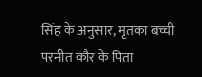सिंह के अनुसार, मृतका बच्ची परनीत कौर के पिता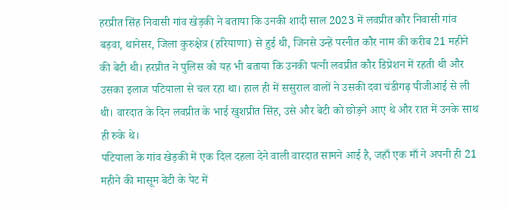हरप्रीत सिंह निवासी गांव खेड़की ने बताया कि उनकी शादी साल 2023 में लवप्रीत कौर निवासी गांव बड़वा, थानेसर, जिला कुरुक्षेत्र (हरियाणा) से हुई थी, जिनसे उन्हें परनीत कौर नाम की करीब 21 महीने की बेटी थी। हरप्रीत ने पुलिस को यह भी बताया कि उनकी पत्नी लवप्रीत कौर डिप्रेशन में रहती थी और उसका इलाज पटियाला से चल रहा था। हाल ही में ससुराल वालों ने उसकी दवा चंडीगढ़ पीजीआई से ली थी। वारदात के दिन लवप्रीत के भाई खुशप्रीत सिंह, उसे और बेटी को छोड़ने आए थे और रात में उनके साथ ही रुके थे।
पटियाला के गांव खेड़की में एक दिल दहला देने वाली वारदात सामने आई है, जहाँ एक माँ ने अपनी ही 21 महीने की मासूम बेटी के पेट में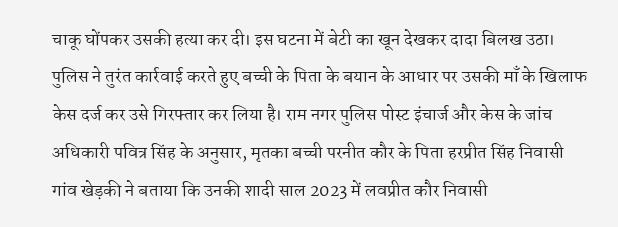चाकू घोंपकर उसकी हत्या कर दी। इस घटना में बेटी का खून देखकर दादा बिलख उठा। पुलिस ने तुरंत कार्रवाई करते हुए बच्ची के पिता के बयान के आधार पर उसकी माँ के खिलाफ केस दर्ज कर उसे गिरफ्तार कर लिया है। राम नगर पुलिस पोस्ट इंचार्ज और केस के जांच अधिकारी पवित्र सिंह के अनुसार, मृतका बच्ची परनीत कौर के पिता हरप्रीत सिंह निवासी गांव खेड़की ने बताया कि उनकी शादी साल 2023 में लवप्रीत कौर निवासी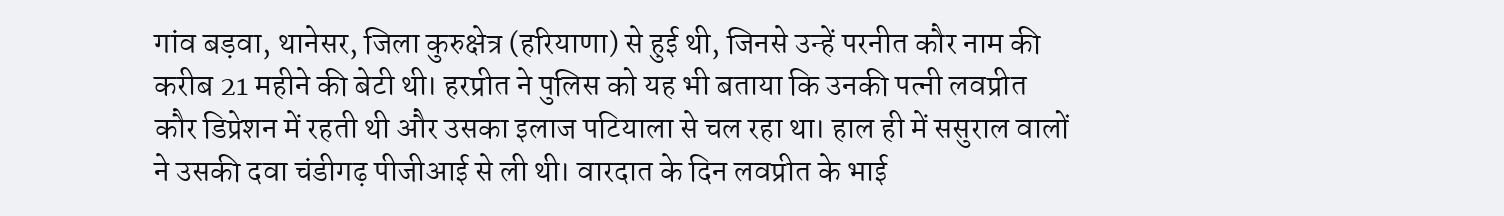गांव बड़वा, थानेसर, जिला कुरुक्षेत्र (हरियाणा) से हुई थी, जिनसे उन्हें परनीत कौर नाम की करीब 21 महीने की बेटी थी। हरप्रीत ने पुलिस को यह भी बताया कि उनकी पत्नी लवप्रीत कौर डिप्रेशन में रहती थी और उसका इलाज पटियाला से चल रहा था। हाल ही में ससुराल वालों ने उसकी दवा चंडीगढ़ पीजीआई से ली थी। वारदात के दिन लवप्रीत के भाई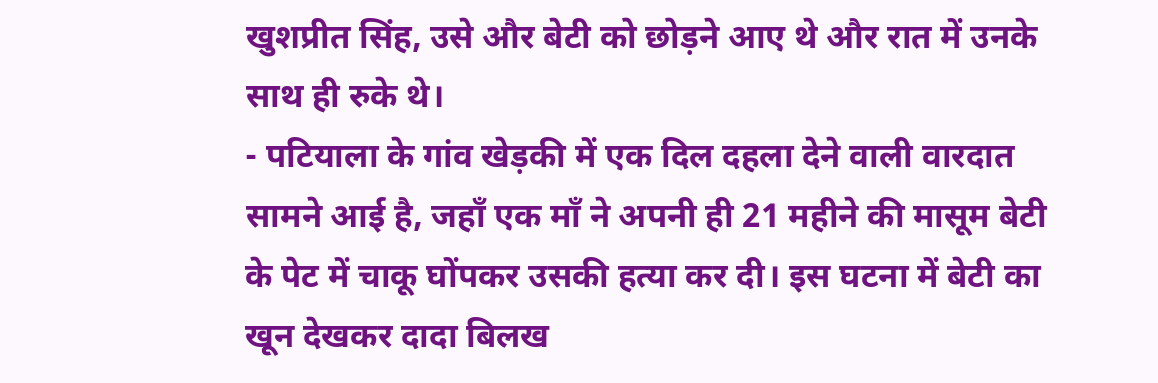खुशप्रीत सिंह, उसे और बेटी को छोड़ने आए थे और रात में उनके साथ ही रुके थे।
- पटियाला के गांव खेड़की में एक दिल दहला देने वाली वारदात सामने आई है, जहाँ एक माँ ने अपनी ही 21 महीने की मासूम बेटी के पेट में चाकू घोंपकर उसकी हत्या कर दी। इस घटना में बेटी का खून देखकर दादा बिलख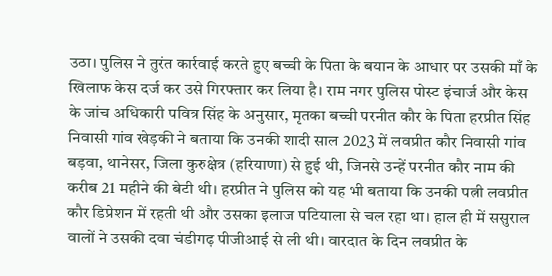उठा। पुलिस ने तुरंत कार्रवाई करते हुए बच्ची के पिता के बयान के आधार पर उसकी माँ के खिलाफ केस दर्ज कर उसे गिरफ्तार कर लिया है। राम नगर पुलिस पोस्ट इंचार्ज और केस के जांच अधिकारी पवित्र सिंह के अनुसार, मृतका बच्ची परनीत कौर के पिता हरप्रीत सिंह निवासी गांव खेड़की ने बताया कि उनकी शादी साल 2023 में लवप्रीत कौर निवासी गांव बड़वा, थानेसर, जिला कुरुक्षेत्र (हरियाणा) से हुई थी, जिनसे उन्हें परनीत कौर नाम की करीब 21 महीने की बेटी थी। हरप्रीत ने पुलिस को यह भी बताया कि उनकी पत्नी लवप्रीत कौर डिप्रेशन में रहती थी और उसका इलाज पटियाला से चल रहा था। हाल ही में ससुराल वालों ने उसकी दवा चंडीगढ़ पीजीआई से ली थी। वारदात के दिन लवप्रीत के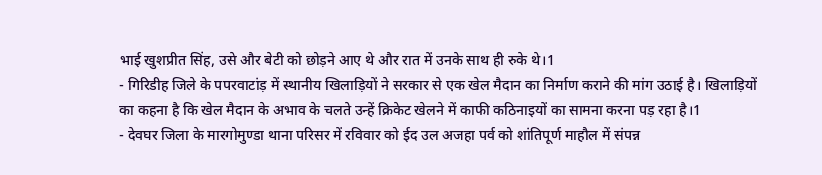भाई खुशप्रीत सिंह, उसे और बेटी को छोड़ने आए थे और रात में उनके साथ ही रुके थे।1
- गिरिडीह जिले के पपरवाटांड़ में स्थानीय खिलाड़ियों ने सरकार से एक खेल मैदान का निर्माण कराने की मांग उठाई है। खिलाड़ियों का कहना है कि खेल मैदान के अभाव के चलते उन्हें क्रिकेट खेलने में काफी कठिनाइयों का सामना करना पड़ रहा है।1
- देवघर जिला के मारगोमुण्डा थाना परिसर में रविवार को ईद उल अजहा पर्व को शांतिपूर्ण माहौल में संपन्न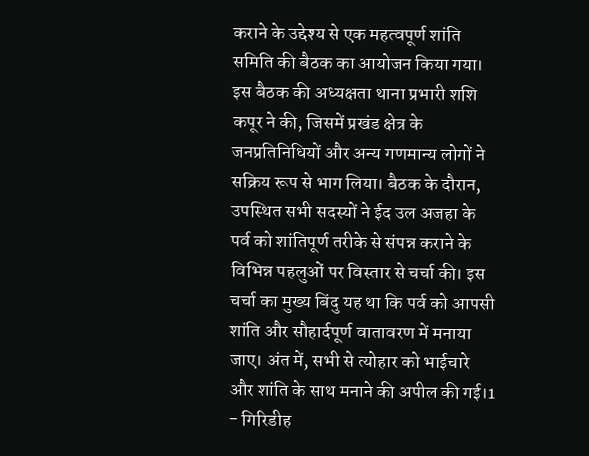कराने के उद्देश्य से एक महत्वपूर्ण शांति समिति की बैठक का आयोजन किया गया। इस बैठक की अध्यक्षता थाना प्रभारी शशि कपूर ने की, जिसमें प्रखंड क्षेत्र के जनप्रतिनिधियों और अन्य गणमान्य लोगों ने सक्रिय रूप से भाग लिया। बैठक के दौरान, उपस्थित सभी सदस्यों ने ईद उल अजहा के पर्व को शांतिपूर्ण तरीके से संपन्न कराने के विभिन्न पहलुओं पर विस्तार से चर्चा की। इस चर्चा का मुख्य बिंदु यह था कि पर्व को आपसी शांति और सौहार्दपूर्ण वातावरण में मनाया जाए। अंत में, सभी से त्योहार को भाईचारे और शांति के साथ मनाने की अपील की गई।1
- गिरिडीह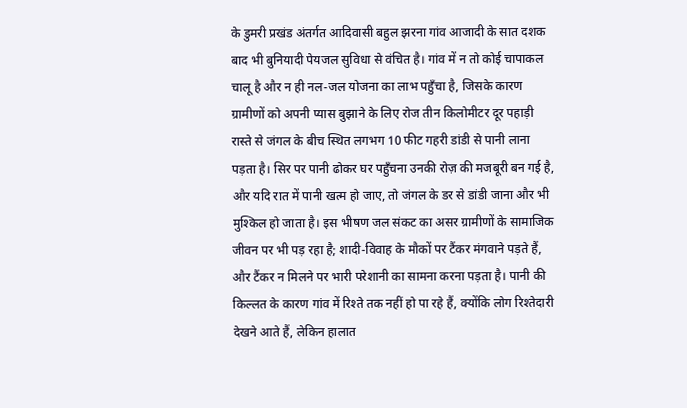के डुमरी प्रखंड अंतर्गत आदिवासी बहुल झरना गांव आजादी के सात दशक बाद भी बुनियादी पेयजल सुविधा से वंचित है। गांव में न तो कोई चापाकल चालू है और न ही नल-जल योजना का लाभ पहुँचा है, जिसके कारण ग्रामीणों को अपनी प्यास बुझाने के लिए रोज तीन किलोमीटर दूर पहाड़ी रास्ते से जंगल के बीच स्थित लगभग 10 फीट गहरी डांडी से पानी लाना पड़ता है। सिर पर पानी ढोकर घर पहुँचना उनकी रोज़ की मजबूरी बन गई है, और यदि रात में पानी खत्म हो जाए, तो जंगल के डर से डांडी जाना और भी मुश्किल हो जाता है। इस भीषण जल संकट का असर ग्रामीणों के सामाजिक जीवन पर भी पड़ रहा है; शादी-विवाह के मौकों पर टैंकर मंगवाने पड़ते हैं, और टैंकर न मिलने पर भारी परेशानी का सामना करना पड़ता है। पानी की किल्लत के कारण गांव में रिश्ते तक नहीं हो पा रहे हैं, क्योंकि लोग रिश्तेदारी देखने आते हैं, लेकिन हालात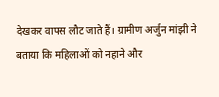देखकर वापस लौट जाते हैं। ग्रामीण अर्जुन मांझी ने बताया कि महिलाओं को नहाने और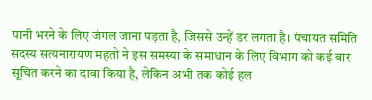पानी भरने के लिए जंगल जाना पड़ता है, जिससे उन्हें डर लगता है। पंचायत समिति सदस्य सत्यनारायण महतो ने इस समस्या के समाधान के लिए विभाग को कई बार सूचित करने का दावा किया है, लेकिन अभी तक कोई हल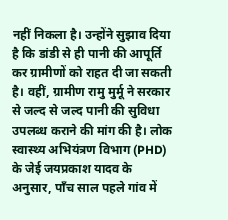नहीं निकला है। उन्होंने सुझाव दिया है कि डांडी से ही पानी की आपूर्ति कर ग्रामीणों को राहत दी जा सकती है। वहीं, ग्रामीण रामु मुर्मू ने सरकार से जल्द से जल्द पानी की सुविधा उपलब्ध कराने की मांग की है। लोक स्वास्थ्य अभियंत्रण विभाग (PHD) के जेई जयप्रकाश यादव के अनुसार, पाँच साल पहले गांव में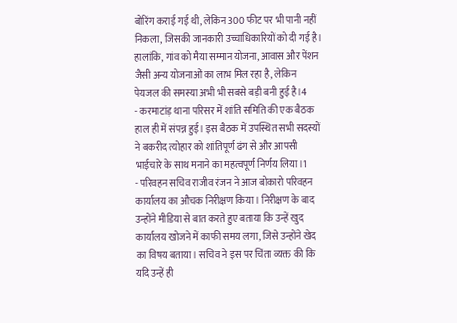बोरिंग कराई गई थी, लेकिन 300 फीट पर भी पानी नहीं निकला, जिसकी जानकारी उच्चाधिकारियों को दी गई है। हालांकि, गांव को मैया सम्मान योजना, आवास और पेंशन जैसी अन्य योजनाओं का लाभ मिल रहा है, लेकिन पेयजल की समस्या अभी भी सबसे बड़ी बनी हुई है।4
- करमाटांड़ थाना परिसर में शांति समिति की एक बैठक हाल ही में संपन्न हुई। इस बैठक में उपस्थित सभी सदस्यों ने बकरीद त्योहार को शांतिपूर्ण ढंग से और आपसी भाईचारे के साथ मनाने का महत्वपूर्ण निर्णय लिया।1
- परिवहन सचिव राजीव रंजन ने आज बोकारो परिवहन कार्यालय का औचक निरीक्षण किया। निरीक्षण के बाद उन्होंने मीडिया से बात करते हुए बताया कि उन्हें खुद कार्यालय खोजने में काफी समय लगा, जिसे उन्होंने खेद का विषय बताया। सचिव ने इस पर चिंता व्यक्त की कि यदि उन्हें ही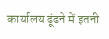कार्यालय ढूंढने में इतनी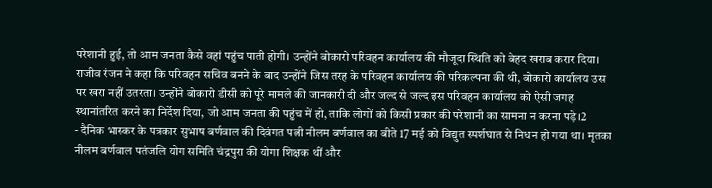परेशानी हुई, तो आम जनता कैसे वहां पहुंच पाती होगी। उन्होंने बोकारो परिवहन कार्यालय की मौजूदा स्थिति को बेहद खराब करार दिया। राजीव रंजन ने कहा कि परिवहन सचिव बनने के बाद उन्होंने जिस तरह के परिवहन कार्यालय की परिकल्पना की थी, बोकारो कार्यालय उस पर खरा नहीं उतरता। उन्होंने बोकारो डीसी को पूरे मामले की जानकारी दी और जल्द से जल्द इस परिवहन कार्यालय को ऐसी जगह स्थानांतरित करने का निर्देश दिया, जो आम जनता की पहुंच में हो, ताकि लोगों को किसी प्रकार की परेशानी का सामना न करना पड़े।2
- दैनिक भास्कर के पत्रकार सुभाष बर्णवाल की दिवंगत पत्नी नीलम बर्णवाल का बीते 17 मई को विद्युत स्पर्शघात से निधन हो गया था। मृतका नीलम बर्णवाल पतंजलि योग समिति चंद्रपुरा की योगा शिक्षक थीं और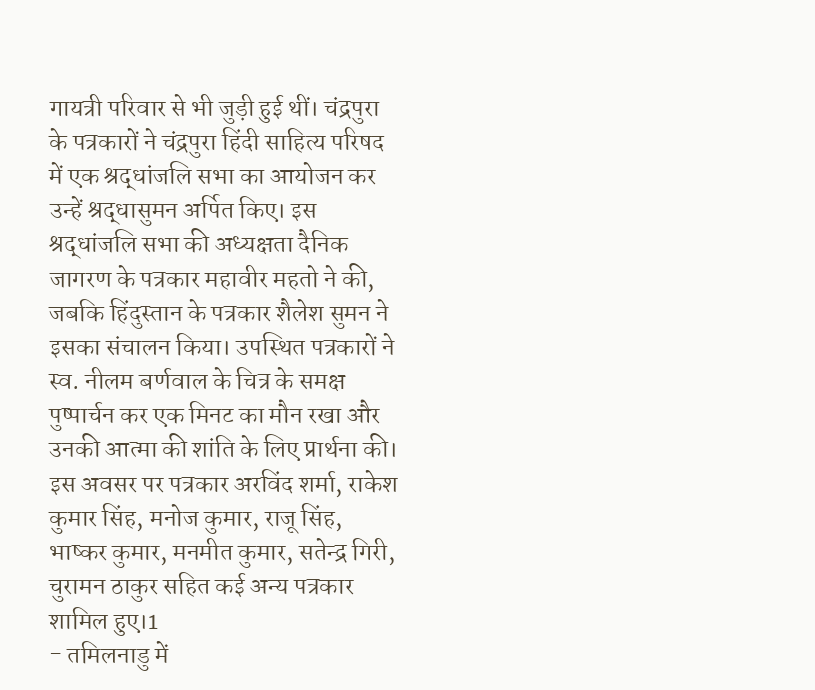गायत्री परिवार से भी जुड़ी हुई थीं। चंद्रपुरा के पत्रकारों ने चंद्रपुरा हिंदी साहित्य परिषद में एक श्रद्धांजलि सभा का आयोजन कर उन्हें श्रद्धासुमन अर्पित किए। इस श्रद्धांजलि सभा की अध्यक्षता दैनिक जागरण के पत्रकार महावीर महतो ने की, जबकि हिंदुस्तान के पत्रकार शैलेश सुमन ने इसका संचालन किया। उपस्थित पत्रकारों ने स्व. नीलम बर्णवाल के चित्र के समक्ष पुष्पार्चन कर एक मिनट का मौन रखा और उनकी आत्मा की शांति के लिए प्रार्थना की। इस अवसर पर पत्रकार अरविंद शर्मा, राकेश कुमार सिंह, मनोज कुमार, राजू सिंह, भाष्कर कुमार, मनमीत कुमार, सतेन्द्र गिरी, चुरामन ठाकुर सहित कई अन्य पत्रकार शामिल हुए।1
- तमिलनाडु में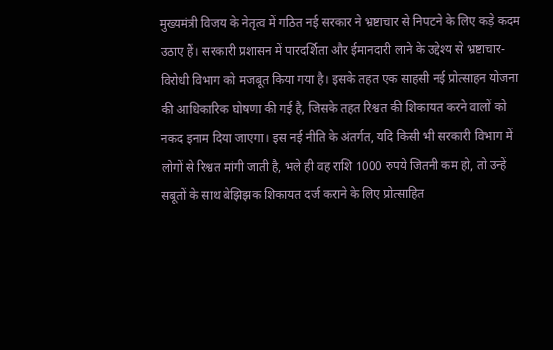मुख्यमंत्री विजय के नेतृत्व में गठित नई सरकार ने भ्रष्टाचार से निपटने के लिए कड़े कदम उठाए हैं। सरकारी प्रशासन में पारदर्शिता और ईमानदारी लाने के उद्देश्य से भ्रष्टाचार-विरोधी विभाग को मजबूत किया गया है। इसके तहत एक साहसी नई प्रोत्साहन योजना की आधिकारिक घोषणा की गई है, जिसके तहत रिश्वत की शिकायत करने वालों को नकद इनाम दिया जाएगा। इस नई नीति के अंतर्गत, यदि किसी भी सरकारी विभाग में लोगों से रिश्वत मांगी जाती है, भले ही वह राशि 1000 रुपये जितनी कम हो, तो उन्हें सबूतों के साथ बेझिझक शिकायत दर्ज कराने के लिए प्रोत्साहित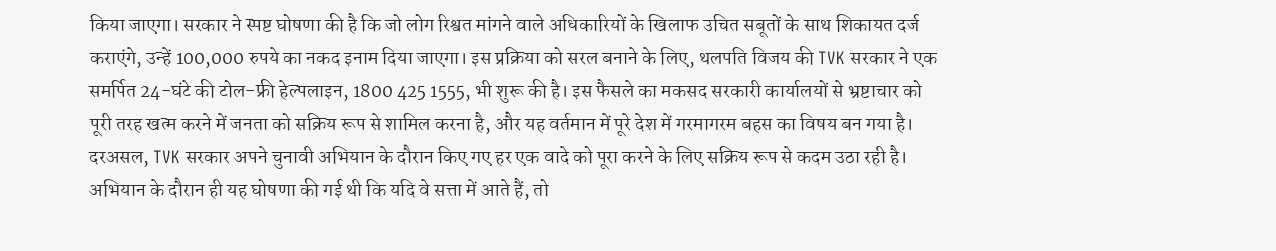किया जाएगा। सरकार ने स्पष्ट घोषणा की है कि जो लोग रिश्वत मांगने वाले अधिकारियों के खिलाफ उचित सबूतों के साथ शिकायत दर्ज कराएंगे, उन्हें 100,000 रुपये का नकद इनाम दिया जाएगा। इस प्रक्रिया को सरल बनाने के लिए, थलपति विजय की TVK सरकार ने एक समर्पित 24-घंटे की टोल-फ्री हेल्पलाइन, 1800 425 1555, भी शुरू की है। इस फैसले का मकसद सरकारी कार्यालयों से भ्रष्टाचार को पूरी तरह खत्म करने में जनता को सक्रिय रूप से शामिल करना है, और यह वर्तमान में पूरे देश में गरमागरम बहस का विषय बन गया है। दरअसल, TVK सरकार अपने चुनावी अभियान के दौरान किए गए हर एक वादे को पूरा करने के लिए सक्रिय रूप से कदम उठा रही है। अभियान के दौरान ही यह घोषणा की गई थी कि यदि वे सत्ता में आते हैं, तो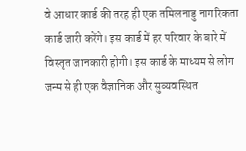वे आधार कार्ड की तरह ही एक तमिलनाडु नागरिकता कार्ड जारी करेंगे। इस कार्ड में हर परिवार के बारे में विस्तृत जानकारी होगी। इस कार्ड के माध्यम से लोग जन्म से ही एक वैज्ञानिक और सुव्यवस्थित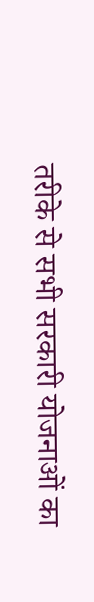तरीके से सभी सरकारी योजनाओं का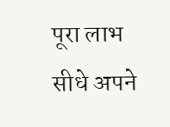पूरा लाभ सीधे अपने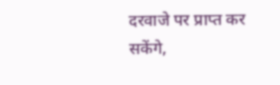दरवाजे पर प्राप्त कर सकेंगे,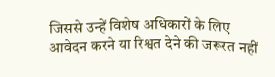जिससे उन्हें विशेष अधिकारों के लिए आवेदन करने या रिश्वत देने की जरूरत नहीं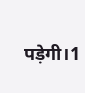पड़ेगी।1